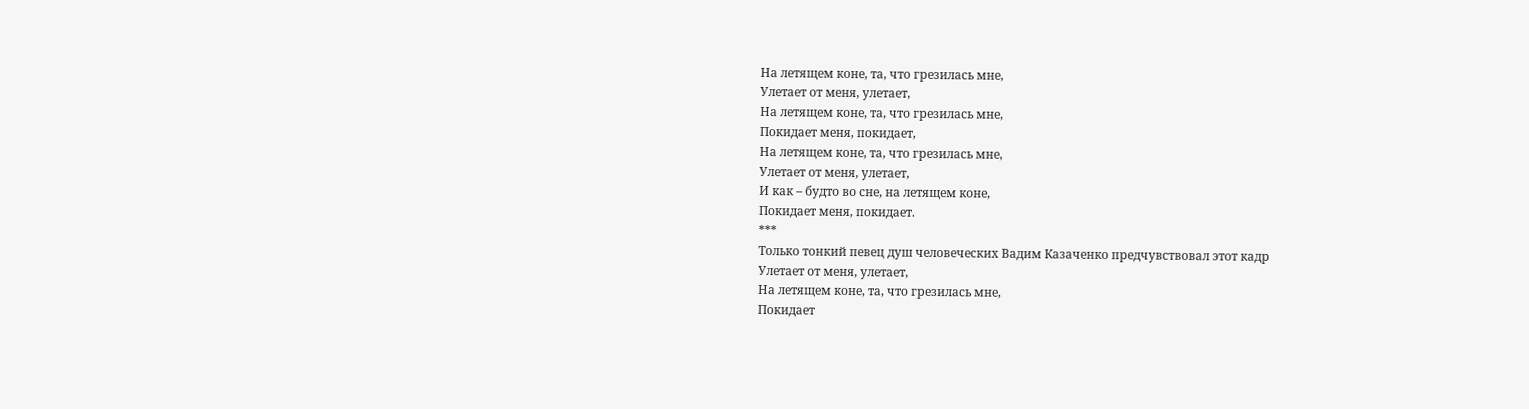На летящем коне, та, что грезилась мне,
Улетает от меня, улетает,
На летящем коне, та, что грезилась мне,
Покидает меня, покидает,
На летящем коне, та, что грезилась мне,
Улетает от меня, улетает,
И как – будто во сне, на летящем коне,
Покидает меня, покидает.
***
Только тонкий певец душ человеческих Вадим Казаченко предчувствовал этот кадр
Улетает от меня, улетает,
На летящем коне, та, что грезилась мне,
Покидает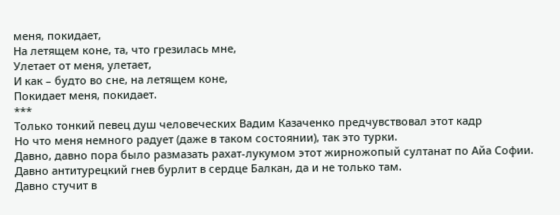меня, покидает,
На летящем коне, та, что грезилась мне,
Улетает от меня, улетает,
И как – будто во сне, на летящем коне,
Покидает меня, покидает.
***
Только тонкий певец душ человеческих Вадим Казаченко предчувствовал этот кадр
Но что меня немного радует (даже в таком состоянии), так это турки.
Давно, давно пора было размазать рахат-лукумом этот жирножопый султанат по Айа Софии.
Давно антитурецкий гнев бурлит в сердце Балкан, да и не только там.
Давно стучит в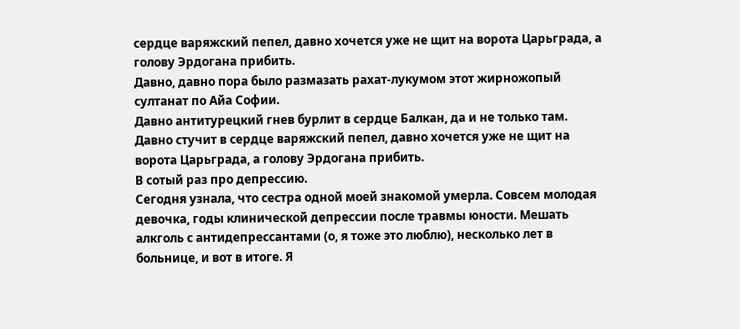сердце варяжский пепел, давно хочется уже не щит на ворота Царьграда, а голову Эрдогана прибить.
Давно, давно пора было размазать рахат-лукумом этот жирножопый султанат по Айа Софии.
Давно антитурецкий гнев бурлит в сердце Балкан, да и не только там.
Давно стучит в сердце варяжский пепел, давно хочется уже не щит на ворота Царьграда, а голову Эрдогана прибить.
В сотый раз про депрессию.
Сегодня узнала, что сестра одной моей знакомой умерла. Совсем молодая девочка, годы клинической депрессии после травмы юности. Мешать алкголь с антидепрессантами (о, я тоже это люблю), несколько лет в больнице, и вот в итоге. Я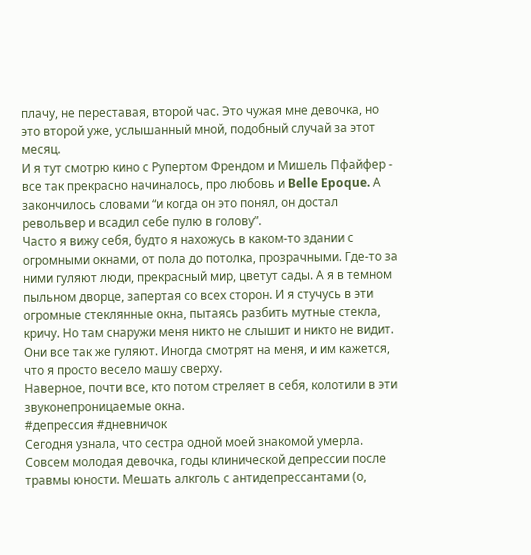плачу, не переставая, второй час. Это чужая мне девочка, но это второй уже, услышанный мной, подобный случай за этот месяц.
И я тут смотрю кино с Рупертом Френдом и Мишель Пфайфер - все так прекрасно начиналось, про любовь и Belle Epoque. А закончилось словами “и когда он это понял, он достал револьвер и всадил себе пулю в голову”.
Часто я вижу себя, будто я нахожусь в каком-то здании с огромными окнами, от пола до потолка, прозрачными. Где-то за ними гуляют люди, прекрасный мир, цветут сады. А я в темном пыльном дворце, запертая со всех сторон. И я стучусь в эти огромные стеклянные окна, пытаясь разбить мутные стекла, кричу. Но там снаружи меня никто не слышит и никто не видит. Они все так же гуляют. Иногда смотрят на меня, и им кажется, что я просто весело машу сверху.
Наверное, почти все, кто потом стреляет в себя, колотили в эти звуконепроницаемые окна.
#депрессия #дневничок
Сегодня узнала, что сестра одной моей знакомой умерла. Совсем молодая девочка, годы клинической депрессии после травмы юности. Мешать алкголь с антидепрессантами (о,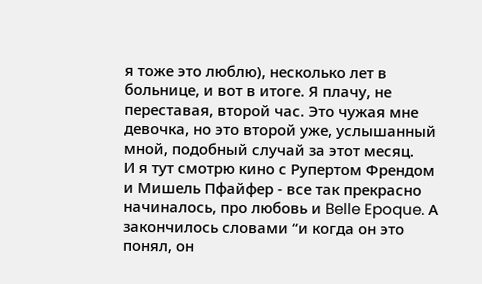я тоже это люблю), несколько лет в больнице, и вот в итоге. Я плачу, не переставая, второй час. Это чужая мне девочка, но это второй уже, услышанный мной, подобный случай за этот месяц.
И я тут смотрю кино с Рупертом Френдом и Мишель Пфайфер - все так прекрасно начиналось, про любовь и Belle Epoque. А закончилось словами “и когда он это понял, он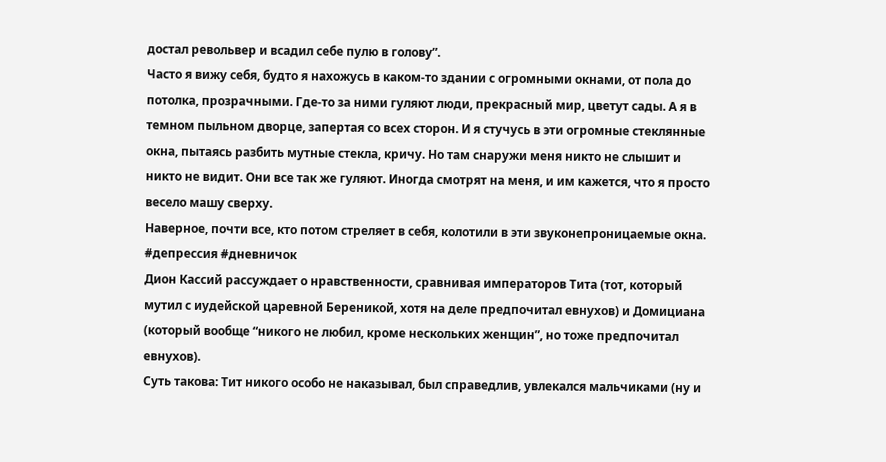достал револьвер и всадил себе пулю в голову”.
Часто я вижу себя, будто я нахожусь в каком-то здании с огромными окнами, от пола до потолка, прозрачными. Где-то за ними гуляют люди, прекрасный мир, цветут сады. А я в темном пыльном дворце, запертая со всех сторон. И я стучусь в эти огромные стеклянные окна, пытаясь разбить мутные стекла, кричу. Но там снаружи меня никто не слышит и никто не видит. Они все так же гуляют. Иногда смотрят на меня, и им кажется, что я просто весело машу сверху.
Наверное, почти все, кто потом стреляет в себя, колотили в эти звуконепроницаемые окна.
#депрессия #дневничок
Дион Кассий рассуждает о нравственности, сравнивая императоров Тита (тот, который мутил с иудейской царевной Береникой, хотя на деле предпочитал евнухов) и Домициана (который вообще “никого не любил, кроме нескольких женщин”, но тоже предпочитал евнухов).
Суть такова: Тит никого особо не наказывал, был справедлив, увлекался мальчиками (ну и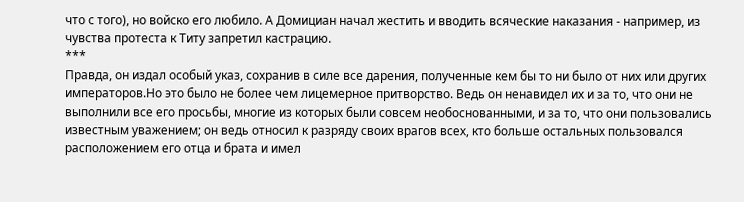что с того), но войско его любило. А Домициан начал жестить и вводить всяческие наказания - например, из чувства протеста к Титу запретил кастрацию.
***
Правда, он издал особый указ, сохранив в силе все дарения, полученные кем бы то ни было от них или других императоров.Но это было не более чем лицемерное притворство. Ведь он ненавидел их и за то, что они не выполнили все его просьбы, многие из которых были совсем необоснованными, и за то, что они пользовались известным уважением; он ведь относил к разряду своих врагов всех, кто больше остальных пользовался расположением его отца и брата и имел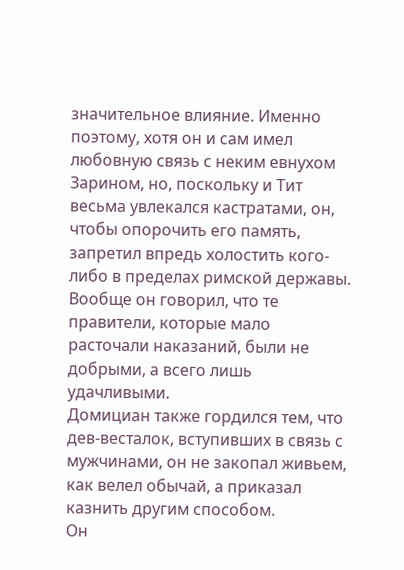значительное влияние. Именно поэтому, хотя он и сам имел любовную связь с неким евнухом Зарином, но, поскольку и Тит весьма увлекался кастратами, он, чтобы опорочить его память, запретил впредь холостить кого-либо в пределах римской державы. Вообще он говорил, что те правители, которые мало расточали наказаний, были не добрыми, а всего лишь удачливыми.
Домициан также гордился тем, что дев-весталок, вступивших в связь с мужчинами, он не закопал живьем, как велел обычай, а приказал казнить другим способом.
Он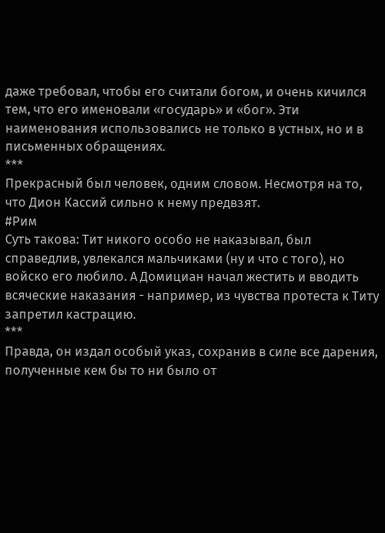даже требовал, чтобы его считали богом, и очень кичился тем, что его именовали «государь» и «бог». Эти наименования использовались не только в устных, но и в письменных обращениях.
***
Прекрасный был человек, одним словом. Несмотря на то, что Дион Кассий сильно к нему предвзят.
#Рим
Суть такова: Тит никого особо не наказывал, был справедлив, увлекался мальчиками (ну и что с того), но войско его любило. А Домициан начал жестить и вводить всяческие наказания - например, из чувства протеста к Титу запретил кастрацию.
***
Правда, он издал особый указ, сохранив в силе все дарения, полученные кем бы то ни было от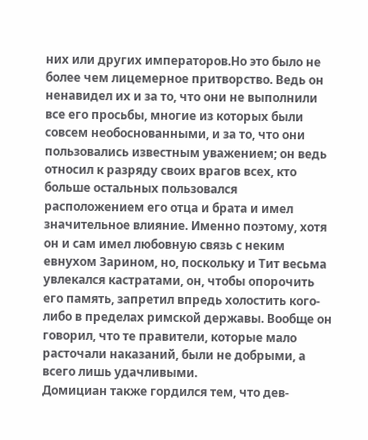них или других императоров.Но это было не более чем лицемерное притворство. Ведь он ненавидел их и за то, что они не выполнили все его просьбы, многие из которых были совсем необоснованными, и за то, что они пользовались известным уважением; он ведь относил к разряду своих врагов всех, кто больше остальных пользовался расположением его отца и брата и имел значительное влияние. Именно поэтому, хотя он и сам имел любовную связь с неким евнухом Зарином, но, поскольку и Тит весьма увлекался кастратами, он, чтобы опорочить его память, запретил впредь холостить кого-либо в пределах римской державы. Вообще он говорил, что те правители, которые мало расточали наказаний, были не добрыми, а всего лишь удачливыми.
Домициан также гордился тем, что дев-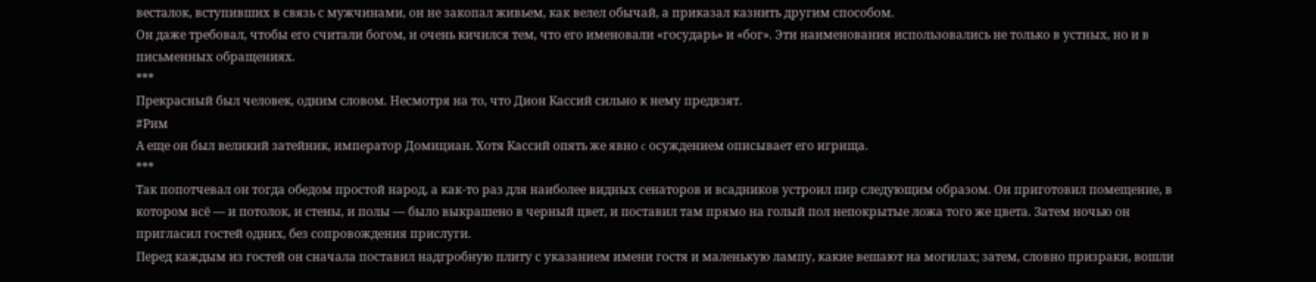весталок, вступивших в связь с мужчинами, он не закопал живьем, как велел обычай, а приказал казнить другим способом.
Он даже требовал, чтобы его считали богом, и очень кичился тем, что его именовали «государь» и «бог». Эти наименования использовались не только в устных, но и в письменных обращениях.
***
Прекрасный был человек, одним словом. Несмотря на то, что Дион Кассий сильно к нему предвзят.
#Рим
А еще он был великий затейник, император Домициан. Хотя Кассий опять же явно c осуждением описывает его игрища.
***
Так попотчевал он тогда обедом простой народ, а как-то раз для наиболее видных сенаторов и всадников устроил пир следующим образом. Он приготовил помещение, в котором всё — и потолок, и стены, и полы — было выкрашено в черный цвет, и поставил там прямо на голый пол непокрытые ложа того же цвета. Затем ночью он пригласил гостей одних, без сопровождения прислуги.
Перед каждым из гостей он сначала поставил надгробную плиту с указанием имени гостя и маленькую лампу, какие вешают на могилах; затем, словно призраки, вошли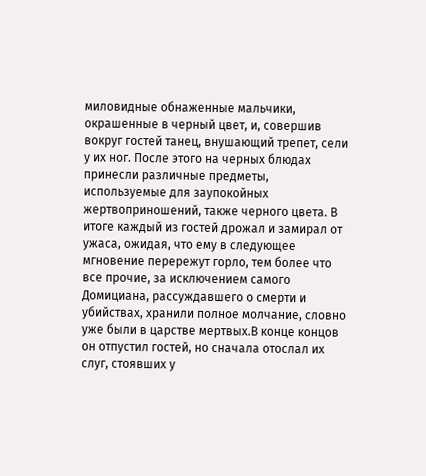миловидные обнаженные мальчики, окрашенные в черный цвет, и, совершив вокруг гостей танец, внушающий трепет, сели у их ног. После этого на черных блюдах принесли различные предметы, используемые для заупокойных жертвоприношений, также черного цвета. В итоге каждый из гостей дрожал и замирал от ужаса, ожидая, что ему в следующее мгновение перережут горло, тем более что все прочие, за исключением самого Домициана, рассуждавшего о смерти и убийствах, хранили полное молчание, словно уже были в царстве мертвых.В конце концов он отпустил гостей, но сначала отослал их слуг, стоявших у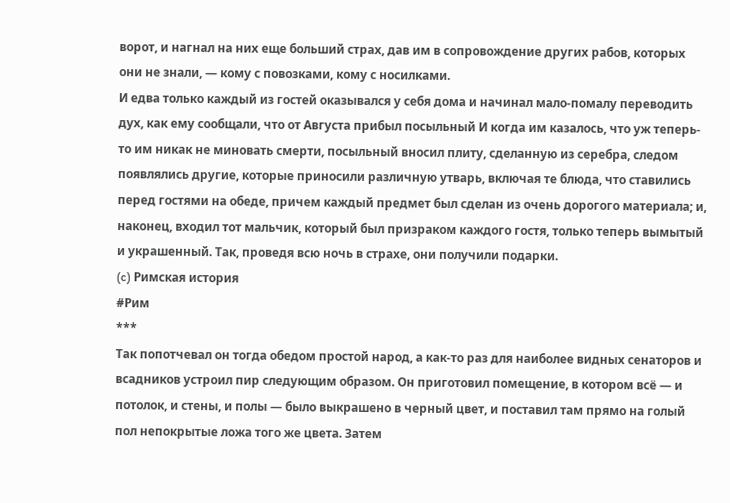ворот, и нагнал на них еще больший страх, дав им в сопровождение других рабов, которых они не знали, — кому с повозками, кому с носилками.
И едва только каждый из гостей оказывался у себя дома и начинал мало-помалу переводить дух, как ему сообщали, что от Августа прибыл посыльный И когда им казалось, что уж теперь-то им никак не миновать смерти, посыльный вносил плиту, сделанную из серебра, следом появлялись другие, которые приносили различную утварь, включая те блюда, что ставились перед гостями на обеде, причем каждый предмет был сделан из очень дорогого материала; и, наконец, входил тот мальчик, который был призраком каждого гостя, только теперь вымытый и украшенный. Так, проведя всю ночь в страхе, они получили подарки.
(c) Римская история
#Рим
***
Так попотчевал он тогда обедом простой народ, а как-то раз для наиболее видных сенаторов и всадников устроил пир следующим образом. Он приготовил помещение, в котором всё — и потолок, и стены, и полы — было выкрашено в черный цвет, и поставил там прямо на голый пол непокрытые ложа того же цвета. Затем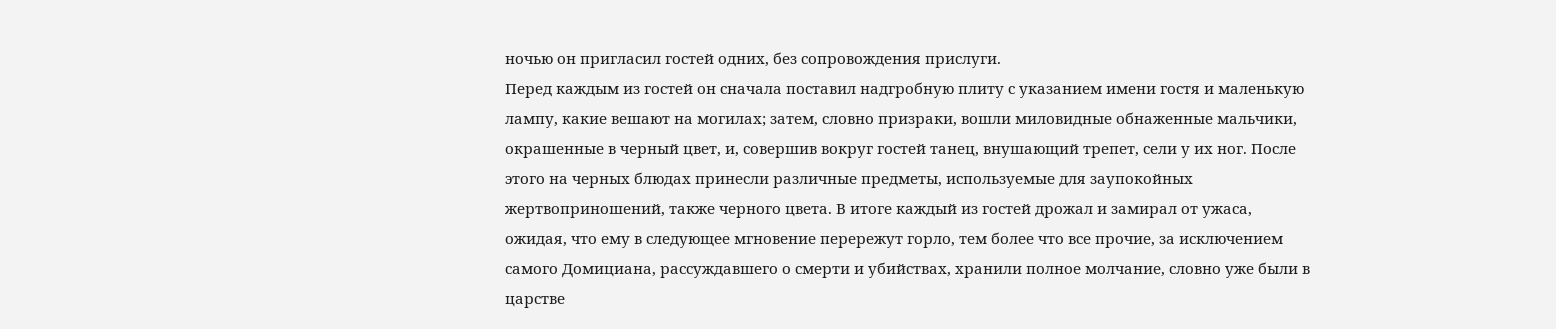ночью он пригласил гостей одних, без сопровождения прислуги.
Перед каждым из гостей он сначала поставил надгробную плиту с указанием имени гостя и маленькую лампу, какие вешают на могилах; затем, словно призраки, вошли миловидные обнаженные мальчики, окрашенные в черный цвет, и, совершив вокруг гостей танец, внушающий трепет, сели у их ног. После этого на черных блюдах принесли различные предметы, используемые для заупокойных жертвоприношений, также черного цвета. В итоге каждый из гостей дрожал и замирал от ужаса, ожидая, что ему в следующее мгновение перережут горло, тем более что все прочие, за исключением самого Домициана, рассуждавшего о смерти и убийствах, хранили полное молчание, словно уже были в царстве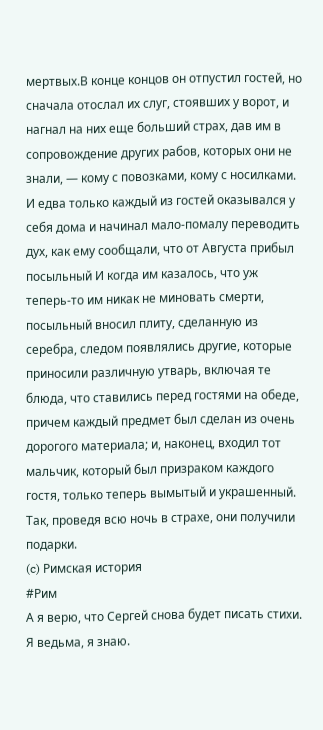мертвых.В конце концов он отпустил гостей, но сначала отослал их слуг, стоявших у ворот, и нагнал на них еще больший страх, дав им в сопровождение других рабов, которых они не знали, — кому с повозками, кому с носилками.
И едва только каждый из гостей оказывался у себя дома и начинал мало-помалу переводить дух, как ему сообщали, что от Августа прибыл посыльный И когда им казалось, что уж теперь-то им никак не миновать смерти, посыльный вносил плиту, сделанную из серебра, следом появлялись другие, которые приносили различную утварь, включая те блюда, что ставились перед гостями на обеде, причем каждый предмет был сделан из очень дорогого материала; и, наконец, входил тот мальчик, который был призраком каждого гостя, только теперь вымытый и украшенный. Так, проведя всю ночь в страхе, они получили подарки.
(c) Римская история
#Рим
А я верю, что Сергей снова будет писать стихи. Я ведьма, я знаю.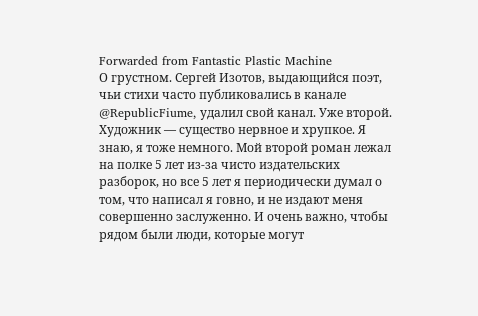Forwarded from Fantastic Plastic Machine
О грустном. Сергей Изотов, выдающийся поэт, чьи стихи часто публиковались в канале @RepublicFiume, удалил свой канал. Уже второй.
Художник — существо нервное и хрупкое. Я знаю, я тоже немного. Мой второй роман лежал на полке 5 лет из-за чисто издательских разборок, но все 5 лет я периодически думал о том, что написал я говно, и не издают меня совершенно заслуженно. И очень важно, чтобы рядом были люди, которые могут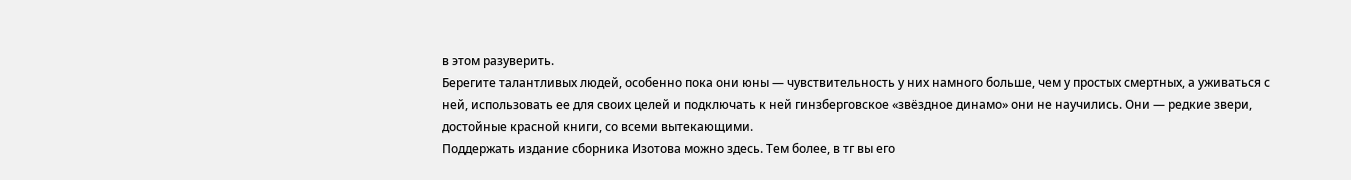в этом разуверить.
Берегите талантливых людей, особенно пока они юны — чувствительность у них намного больше, чем у простых смертных, а уживаться с ней, использовать ее для своих целей и подключать к ней гинзберговское «звёздное динамо» они не научились. Они — редкие звери, достойные красной книги, со всеми вытекающими.
Поддержать издание сборника Изотова можно здесь. Тем более, в тг вы его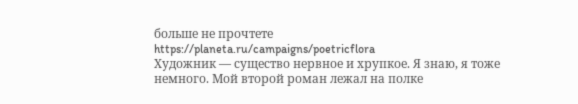больше не прочтете
https://planeta.ru/campaigns/poetricflora
Художник — существо нервное и хрупкое. Я знаю, я тоже немного. Мой второй роман лежал на полке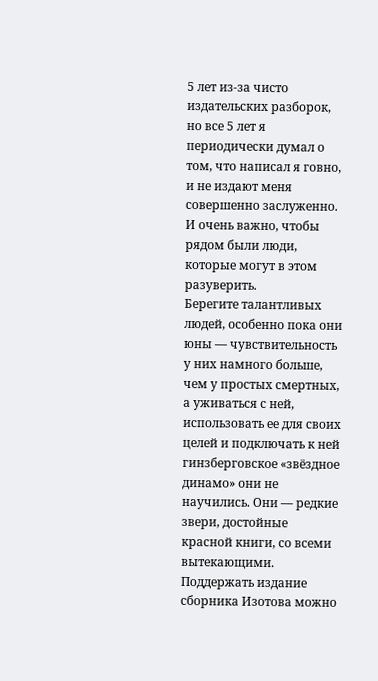5 лет из-за чисто издательских разборок, но все 5 лет я периодически думал о том, что написал я говно, и не издают меня совершенно заслуженно. И очень важно, чтобы рядом были люди, которые могут в этом разуверить.
Берегите талантливых людей, особенно пока они юны — чувствительность у них намного больше, чем у простых смертных, а уживаться с ней, использовать ее для своих целей и подключать к ней гинзберговское «звёздное динамо» они не научились. Они — редкие звери, достойные красной книги, со всеми вытекающими.
Поддержать издание сборника Изотова можно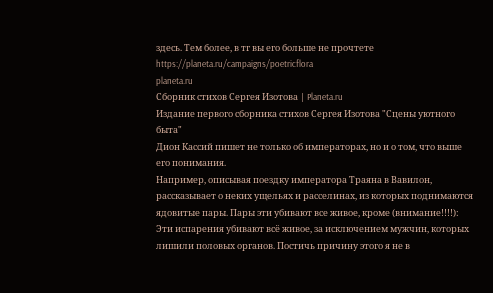здесь. Тем более, в тг вы его больше не прочтете
https://planeta.ru/campaigns/poetricflora
planeta.ru
Сборник стихов Сергея Изотова | Planeta.ru
Издание первого сборника стихов Сергея Изотова "Сцены уютного быта"
Дион Кассий пишет не только об императорах, но и о том, что выше его понимания.
Например, описывая поездку императора Траяна в Вавилон, рассказывает о неких ущельях и расселинах, из которых поднимаются ядовитые пары. Пары эти убивают все живое, кроме (внимание!!!!):
Эти испарения убивают всё живое, за исключением мужчин, которых лишили половых органов. Постичь причину этого я не в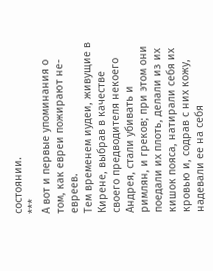состоянии.
***
А вот и первые упоминания о том, как евреи пожирают не-евреев.
Тем временем иудеи, живущие в Кирене, выбрав в качестве своего предводителя некоего Андрея, стали убивать и римлян, и греков; при этом они поедали их плоть, делали из их кишок пояса, натирали себя их кровью и, содрав с них кожу, надевали ее на себя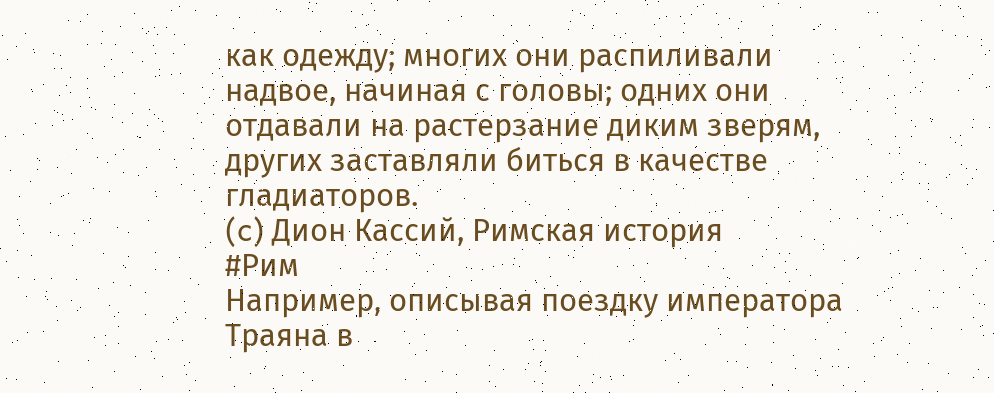как одежду; многих они распиливали надвое, начиная с головы; одних они отдавали на растерзание диким зверям, других заставляли биться в качестве гладиаторов.
(c) Дион Кассий, Римская история
#Рим
Например, описывая поездку императора Траяна в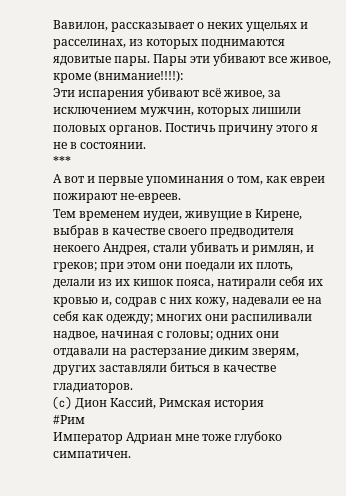Вавилон, рассказывает о неких ущельях и расселинах, из которых поднимаются ядовитые пары. Пары эти убивают все живое, кроме (внимание!!!!):
Эти испарения убивают всё живое, за исключением мужчин, которых лишили половых органов. Постичь причину этого я не в состоянии.
***
А вот и первые упоминания о том, как евреи пожирают не-евреев.
Тем временем иудеи, живущие в Кирене, выбрав в качестве своего предводителя некоего Андрея, стали убивать и римлян, и греков; при этом они поедали их плоть, делали из их кишок пояса, натирали себя их кровью и, содрав с них кожу, надевали ее на себя как одежду; многих они распиливали надвое, начиная с головы; одних они отдавали на растерзание диким зверям, других заставляли биться в качестве гладиаторов.
(c) Дион Кассий, Римская история
#Рим
Император Адриан мне тоже глубоко симпатичен.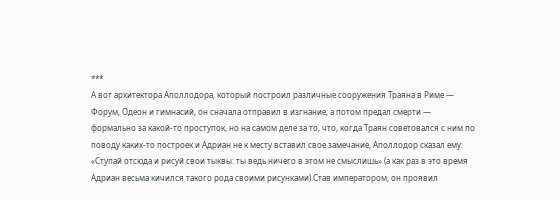***
А вот архитектора Аполлодора, который построил различные сооружения Траяна в Риме — Форум, Одеон и гимнасий, он сначала отправил в изгнание, а потом предал смерти — формально за какой-то проступок, но на самом деле за то, что, когда Траян советовался с ним по поводу каких-то построек и Адриан не к месту вставил свое замечание, Аполлодор сказал ему: «Ступай отсюда и рисуй свои тыквы: ты ведь ничего в этом не смыслишь» (а как раз в это время Адриан весьма кичился такого рода своими рисунками).Став императором, он проявил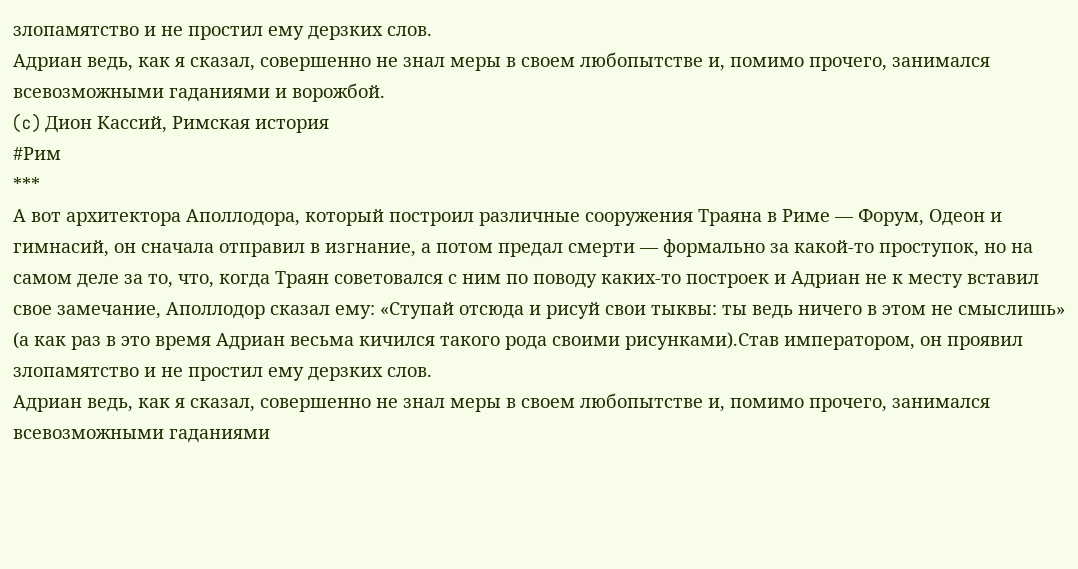злопамятство и не простил ему дерзких слов.
Адриан ведь, как я сказал, совершенно не знал меры в своем любопытстве и, помимо прочего, занимался всевозможными гаданиями и ворожбой.
(c) Дион Кассий, Римская история
#Рим
***
А вот архитектора Аполлодора, который построил различные сооружения Траяна в Риме — Форум, Одеон и гимнасий, он сначала отправил в изгнание, а потом предал смерти — формально за какой-то проступок, но на самом деле за то, что, когда Траян советовался с ним по поводу каких-то построек и Адриан не к месту вставил свое замечание, Аполлодор сказал ему: «Ступай отсюда и рисуй свои тыквы: ты ведь ничего в этом не смыслишь» (а как раз в это время Адриан весьма кичился такого рода своими рисунками).Став императором, он проявил злопамятство и не простил ему дерзких слов.
Адриан ведь, как я сказал, совершенно не знал меры в своем любопытстве и, помимо прочего, занимался всевозможными гаданиями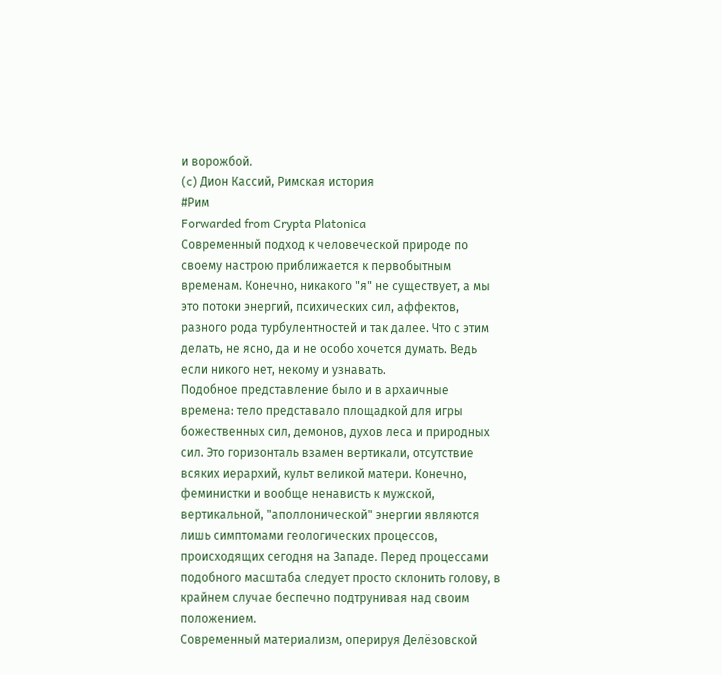и ворожбой.
(c) Дион Кассий, Римская история
#Рим
Forwarded from Crypta Platonica
Современный подход к человеческой природе по своему настрою приближается к первобытным временам. Конечно, никакого "я" не существует, а мы это потоки энергий, психических сил, аффектов, разного рода турбулентностей и так далее. Что с этим делать, не ясно, да и не особо хочется думать. Ведь если никого нет, некому и узнавать.
Подобное представление было и в архаичные времена: тело представало площадкой для игры божественных сил, демонов, духов леса и природных сил. Это горизонталь взамен вертикали, отсутствие всяких иерархий, культ великой матери. Конечно, феминистки и вообще ненависть к мужской, вертикальной, "аполлонической" энергии являются лишь симптомами геологических процессов, происходящих сегодня на Западе. Перед процессами подобного масштаба следует просто склонить голову, в крайнем случае беспечно подтрунивая над своим положением.
Современный материализм, оперируя Делёзовской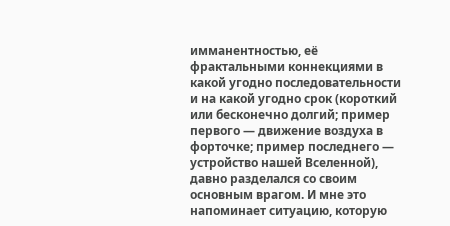имманентностью, её фрактальными коннекциями в какой угодно последовательности и на какой угодно срок (короткий или бесконечно долгий; пример первого — движение воздуха в форточке; пример последнего — устройство нашей Вселенной), давно разделался со своим основным врагом. И мне это напоминает ситуацию, которую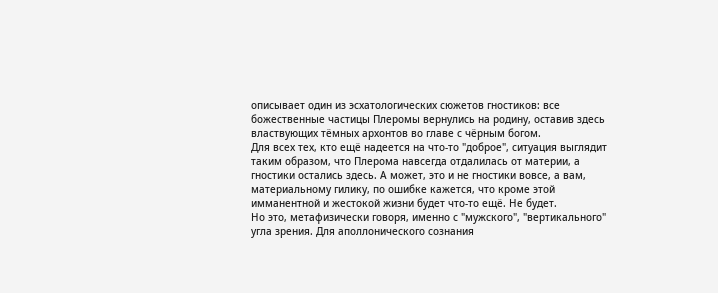описывает один из эсхатологических сюжетов гностиков: все божественные частицы Плеромы вернулись на родину, оставив здесь властвующих тёмных архонтов во главе с чёрным богом.
Для всех тех, кто ещё надеется на что-то "доброе", ситуация выглядит таким образом, что Плерома навсегда отдалилась от материи, а гностики остались здесь. А может, это и не гностики вовсе, а вам, материальному гилику, по ошибке кажется, что кроме этой имманентной и жестокой жизни будет что-то ещё. Не будет.
Но это, метафизически говоря, именно с "мужского", "вертикального" угла зрения. Для аполлонического сознания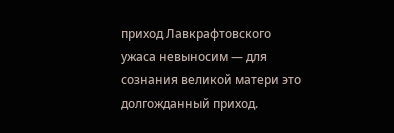приход Лавкрафтовского ужаса невыносим — для сознания великой матери это долгожданный приход.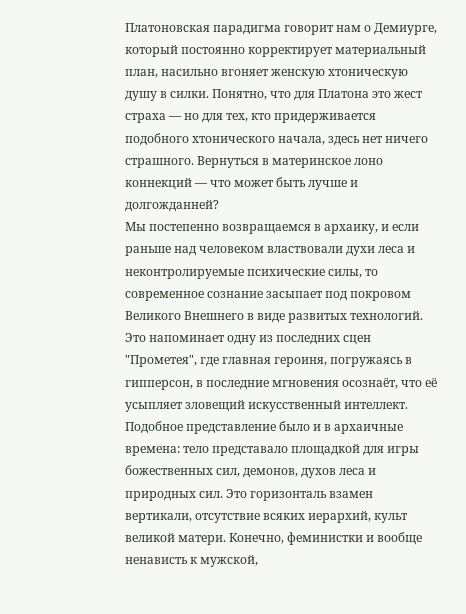Платоновская парадигма говорит нам о Демиурге, который постоянно корректирует материальный план, насильно вгоняет женскую хтоническую душу в силки. Понятно, что для Платона это жест страха — но для тех, кто придерживается подобного хтонического начала, здесь нет ничего страшного. Вернуться в материнское лоно коннекций — что может быть лучше и долгожданней?
Мы постепенно возвращаемся в архаику, и если раньше над человеком властвовали духи леса и неконтролируемые психические силы, то современное сознание засыпает под покровом Великого Внешнего в виде развитых технологий. Это напоминает одну из последних сцен "Прометея", где главная героиня, погружаясь в гипперсон, в последние мгновения осознаёт, что её усыпляет зловещий искусственный интеллект.
Подобное представление было и в архаичные времена: тело представало площадкой для игры божественных сил, демонов, духов леса и природных сил. Это горизонталь взамен вертикали, отсутствие всяких иерархий, культ великой матери. Конечно, феминистки и вообще ненависть к мужской,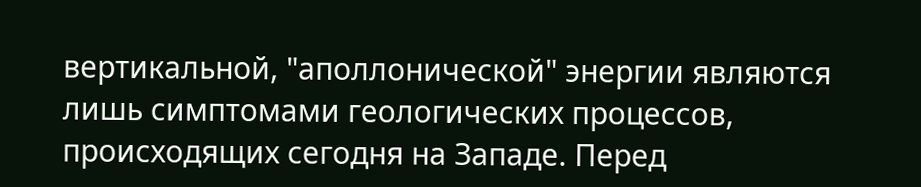вертикальной, "аполлонической" энергии являются лишь симптомами геологических процессов, происходящих сегодня на Западе. Перед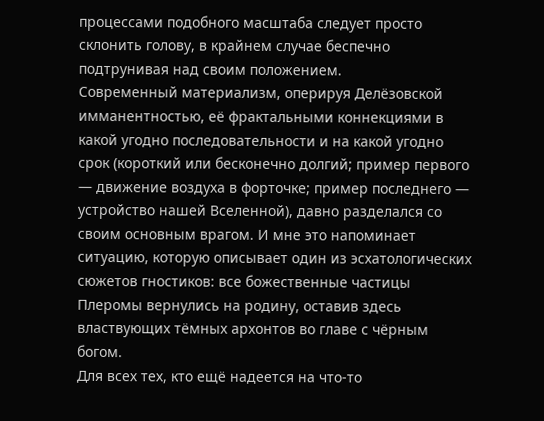процессами подобного масштаба следует просто склонить голову, в крайнем случае беспечно подтрунивая над своим положением.
Современный материализм, оперируя Делёзовской имманентностью, её фрактальными коннекциями в какой угодно последовательности и на какой угодно срок (короткий или бесконечно долгий; пример первого — движение воздуха в форточке; пример последнего — устройство нашей Вселенной), давно разделался со своим основным врагом. И мне это напоминает ситуацию, которую описывает один из эсхатологических сюжетов гностиков: все божественные частицы Плеромы вернулись на родину, оставив здесь властвующих тёмных архонтов во главе с чёрным богом.
Для всех тех, кто ещё надеется на что-то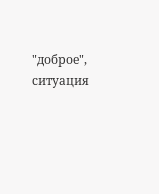"доброе", ситуация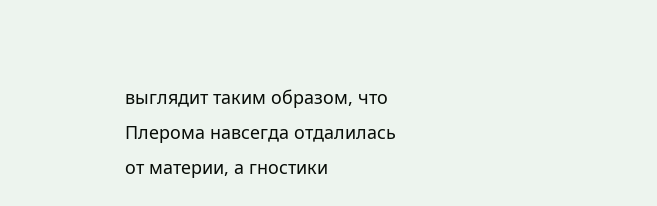выглядит таким образом, что Плерома навсегда отдалилась от материи, а гностики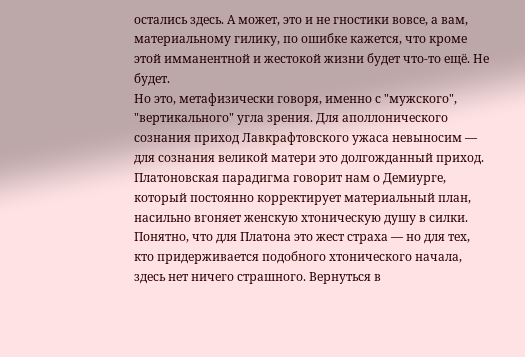остались здесь. А может, это и не гностики вовсе, а вам, материальному гилику, по ошибке кажется, что кроме этой имманентной и жестокой жизни будет что-то ещё. Не будет.
Но это, метафизически говоря, именно с "мужского", "вертикального" угла зрения. Для аполлонического сознания приход Лавкрафтовского ужаса невыносим — для сознания великой матери это долгожданный приход. Платоновская парадигма говорит нам о Демиурге, который постоянно корректирует материальный план, насильно вгоняет женскую хтоническую душу в силки. Понятно, что для Платона это жест страха — но для тех, кто придерживается подобного хтонического начала, здесь нет ничего страшного. Вернуться в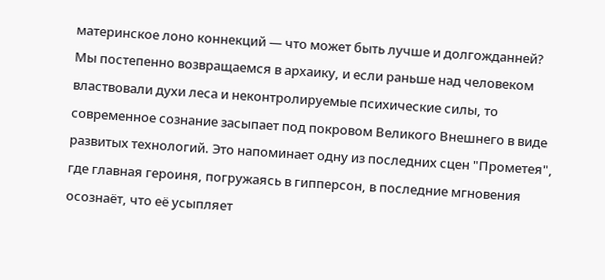материнское лоно коннекций — что может быть лучше и долгожданней?
Мы постепенно возвращаемся в архаику, и если раньше над человеком властвовали духи леса и неконтролируемые психические силы, то современное сознание засыпает под покровом Великого Внешнего в виде развитых технологий. Это напоминает одну из последних сцен "Прометея", где главная героиня, погружаясь в гипперсон, в последние мгновения осознаёт, что её усыпляет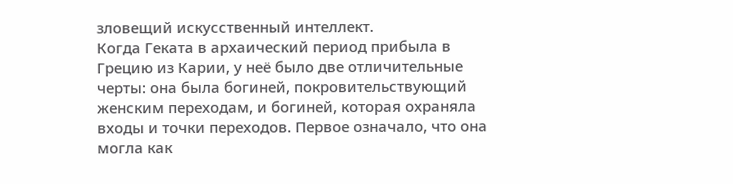зловещий искусственный интеллект.
Когда Геката в архаический период прибыла в Грецию из Карии, у неё было две отличительные черты: она была богиней, покровительствующий женским переходам, и богиней, которая охраняла входы и точки переходов. Первое означало, что она могла как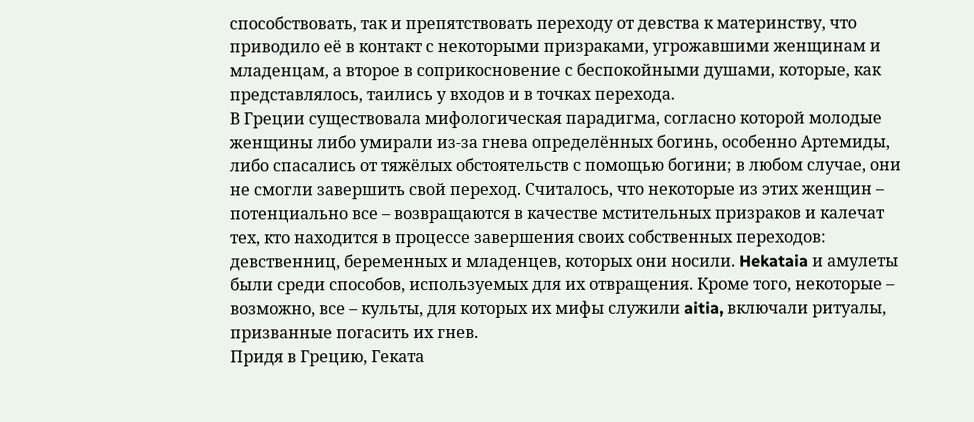способствовать, так и препятствовать переходу от девства к материнству, что приводило её в контакт с некоторыми призраками, угрожавшими женщинам и младенцам, а второе в соприкосновение с беспокойными душами, которые, как представлялось, таились у входов и в точках перехода.
В Греции существовала мифологическая парадигма, согласно которой молодые женщины либо умирали из-за гнева определённых богинь, особенно Артемиды, либо спасались от тяжёлых обстоятельств с помощью богини; в любом случае, они не смогли завершить свой переход. Считалось, что некоторые из этих женщин – потенциально все – возвращаются в качестве мстительных призраков и калечат тех, кто находится в процессе завершения своих собственных переходов: девственниц, беременных и младенцев, которых они носили. Hekataia и амулеты были среди способов, используемых для их отвращения. Кроме того, некоторые – возможно, все – культы, для которых их мифы служили aitia, включали ритуалы, призванные погасить их гнев.
Придя в Грецию, Геката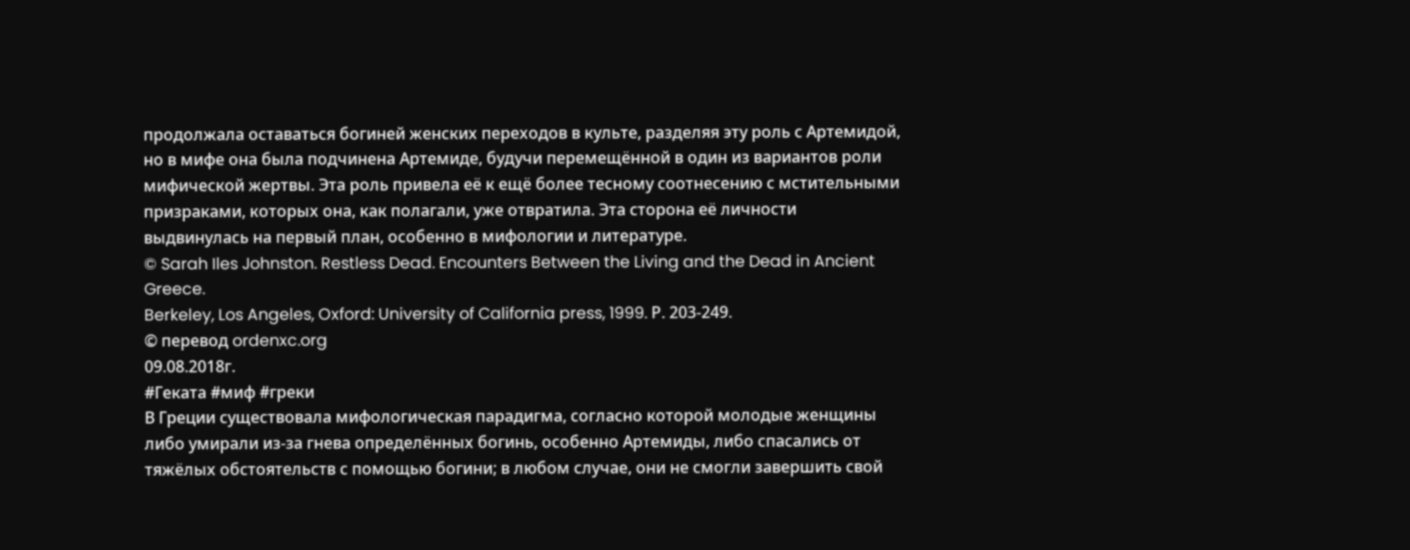продолжала оставаться богиней женских переходов в культе, разделяя эту роль с Артемидой, но в мифе она была подчинена Артемиде, будучи перемещённой в один из вариантов роли мифической жертвы. Эта роль привела её к ещё более тесному соотнесению с мстительными призраками, которых она, как полагали, уже отвратила. Эта сторона её личности выдвинулась на первый план, особенно в мифологии и литературе.
© Sarah Iles Johnston. Restless Dead. Encounters Between the Living and the Dead in Ancient Greece.
Berkeley, Los Angeles, Oxford: University of California press, 1999. Р. 203-249.
© перевод ordenxc.org
09.08.2018г.
#Геката #миф #греки
В Греции существовала мифологическая парадигма, согласно которой молодые женщины либо умирали из-за гнева определённых богинь, особенно Артемиды, либо спасались от тяжёлых обстоятельств с помощью богини; в любом случае, они не смогли завершить свой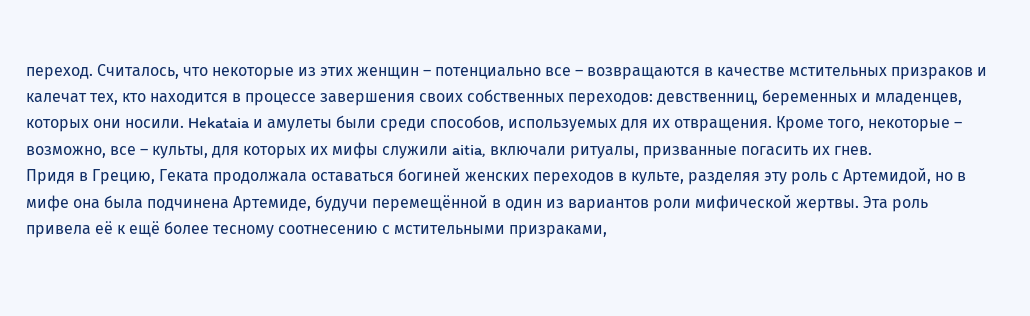переход. Считалось, что некоторые из этих женщин – потенциально все – возвращаются в качестве мстительных призраков и калечат тех, кто находится в процессе завершения своих собственных переходов: девственниц, беременных и младенцев, которых они носили. Hekataia и амулеты были среди способов, используемых для их отвращения. Кроме того, некоторые – возможно, все – культы, для которых их мифы служили aitia, включали ритуалы, призванные погасить их гнев.
Придя в Грецию, Геката продолжала оставаться богиней женских переходов в культе, разделяя эту роль с Артемидой, но в мифе она была подчинена Артемиде, будучи перемещённой в один из вариантов роли мифической жертвы. Эта роль привела её к ещё более тесному соотнесению с мстительными призраками,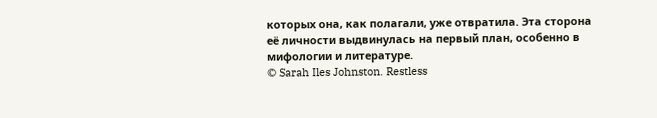которых она, как полагали, уже отвратила. Эта сторона её личности выдвинулась на первый план, особенно в мифологии и литературе.
© Sarah Iles Johnston. Restless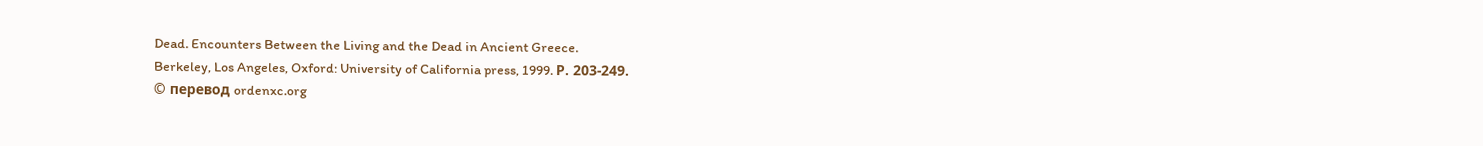Dead. Encounters Between the Living and the Dead in Ancient Greece.
Berkeley, Los Angeles, Oxford: University of California press, 1999. Р. 203-249.
© перевод ordenxc.org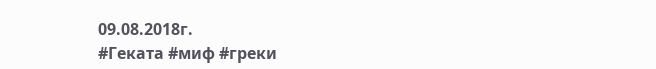09.08.2018г.
#Геката #миф #греки